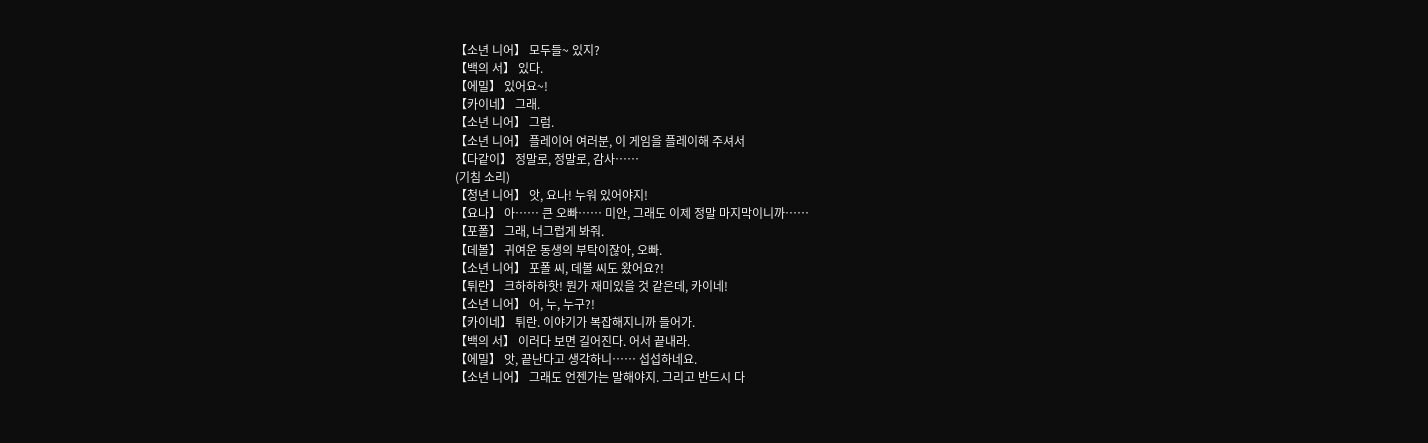【소년 니어】 모두들~ 있지?
【백의 서】 있다.
【에밀】 있어요~!
【카이네】 그래.
【소년 니어】 그럼.
【소년 니어】 플레이어 여러분, 이 게임을 플레이해 주셔서
【다같이】 정말로, 정말로, 감사……
(기침 소리)
【청년 니어】 앗, 요나! 누워 있어야지!
【요나】 아…… 큰 오빠…… 미안, 그래도 이제 정말 마지막이니까……
【포폴】 그래, 너그럽게 봐줘.
【데볼】 귀여운 동생의 부탁이잖아, 오빠.
【소년 니어】 포폴 씨, 데볼 씨도 왔어요?!
【튀란】 크하하하핫! 뭔가 재미있을 것 같은데, 카이네!
【소년 니어】 어, 누, 누구?!
【카이네】 튀란. 이야기가 복잡해지니까 들어가.
【백의 서】 이러다 보면 길어진다. 어서 끝내라.
【에밀】 앗, 끝난다고 생각하니…… 섭섭하네요.
【소년 니어】 그래도 언젠가는 말해야지. 그리고 반드시 다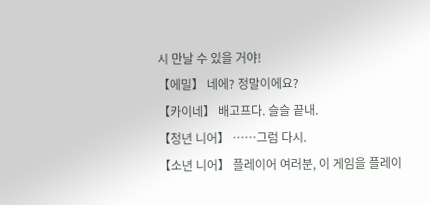시 만날 수 있을 거야!
【에밀】 네에? 정말이에요?
【카이네】 배고프다. 슬슬 끝내.
【청년 니어】 ……그럼 다시.
【소년 니어】 플레이어 여러분, 이 게임을 플레이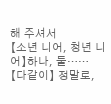해 주셔서
【소년 니어, 청년 니어】하나, 둘……
【다같이】 정말로,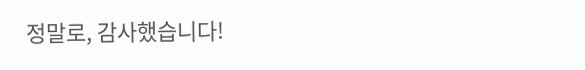정말로, 감사했습니다!